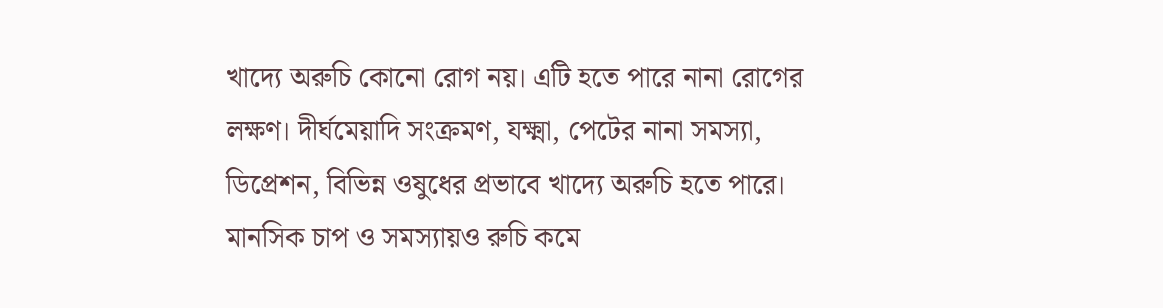খাদ্যে অরুচি কোনো রোগ নয়। এটি হতে পারে নানা রোগের লক্ষণ। দীর্ঘমেয়াদি সংক্রমণ, যক্ষ্মা, পেটের নানা সমস্যা, ডিপ্রেশন, বিভিন্ন ওষুধের প্রভাবে খাদ্যে অরুচি হতে পারে। মানসিক চাপ ও সমস্যায়ও রুচি কমে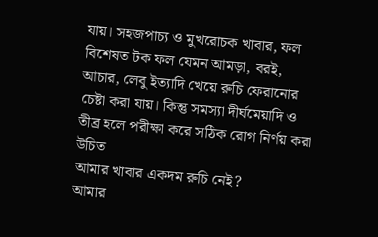যায়। সহজপাচ্য ও মুখরোচক খাবার, ফল বিশেষত টক ফল যেমন আমড়া, বরই, আচার, লেবু ইত্যাদি খেয়ে রুচি ফেরানোর চেষ্টা করা যায়। কিন্তু সমস্যা দীর্ঘমেয়াদি ও তীব্র হলে পরীক্ষা করে সঠিক রোগ নির্ণয় করা উচিত
আমার খাবার একদম রুচি নেই?
আমার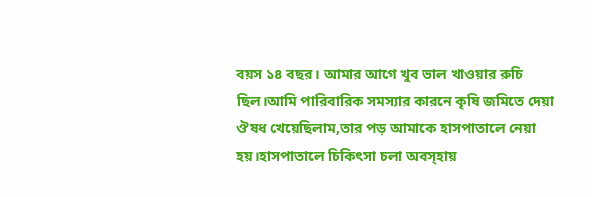বয়স ১৪ বছর। আমার আগে খুব ভাল খাওয়ার রুচি ছিল।আমি পারিবারিক সমস্যার কারনে কৃষি জমিতে দেয়া ঔষধ খেয়েছিলাম,তার পড় আমাকে হাসপাতালে নেয়া হয়।হাসপাতালে চিকিৎসা চলা অবস্হায়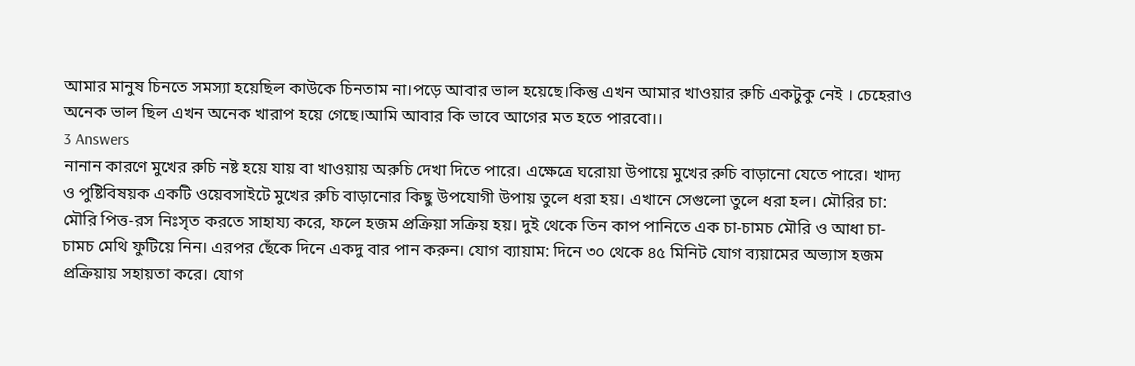আমার মানুষ চিনতে সমস্যা হয়েছিল কাউকে চিনতাম না।পড়ে আবার ভাল হয়েছে।কিন্তু এখন আমার খাওয়ার রুচি একটুকু নেই । চেহেরাও অনেক ভাল ছিল এখন অনেক খারাপ হয়ে গেছে।আমি আবার কি ভাবে আগের মত হতে পারবো।।
3 Answers
নানান কারণে মুখের রুচি নষ্ট হয়ে যায় বা খাওয়ায় অরুচি দেখা দিতে পারে। এক্ষেত্রে ঘরোয়া উপায়ে মুখের রুচি বাড়ানো যেতে পারে। খাদ্য ও পুষ্টিবিষয়ক একটি ওয়েবসাইটে মুখের রুচি বাড়ানোর কিছু উপযোগী উপায় তুলে ধরা হয়। এখানে সেগুলো তুলে ধরা হল। মৌরির চা: মৌরি পিত্ত-রস নিঃসৃত করতে সাহায্য করে, ফলে হজম প্রক্রিয়া সক্রিয় হয়। দুই থেকে তিন কাপ পানিতে এক চা-চামচ মৌরি ও আধা চা-চামচ মেথি ফুটিয়ে নিন। এরপর ছেঁকে দিনে একদু বার পান করুন। যোগ ব্যায়াম: দিনে ৩০ থেকে ৪৫ মিনিট যোগ ব্যয়ামের অভ্যাস হজম প্রক্রিয়ায় সহায়তা করে। যোগ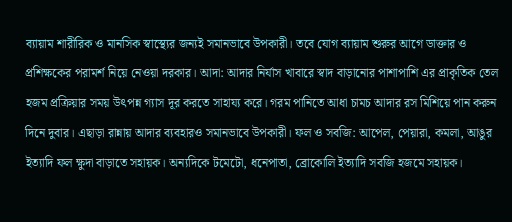ব্যায়াম শারীরিক ও মানসিক স্বাস্থ্যের জন্যই সমানভাবে উপকারী। তবে যোগ ব্যায়াম শুরুর আগে ডাক্তার ও প্রশিক্ষকের পরামর্শ নিয়ে নেওয়া দরকার। আদা: আদার নির্যাস খাবারে স্বাদ বাড়ানোর পাশাপাশি এর প্রাকৃতিক তেল হজম প্রক্রিয়ার সময় উৎপন্ন গ্যাস দূর করতে সাহায্য করে। গরম পানিতে আধা চামচ আদার রস মিশিয়ে পান করুন দিনে দুবার। এছাড়া রান্নায় আদার ব্যবহারও সমানভাবে উপকারী। ফল ও সবজি: আপেল, পেয়ারা, কমলা, আঙুর ইত্যাদি ফল ক্ষুদা বাড়াতে সহায়ক। অন্যদিকে টমেটো, ধনেপাতা, ব্রোকোলি ইত্যাদি সবজি হজমে সহায়ক।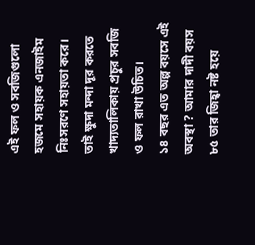এই ফল ও সবজিগুলো হজমে সহায়ক এনজাইম নিঃসরণে সহায়তা করে। তাই ক্ষুদা মন্দা দূর করতে খাদ্যতালিকায় প্রচুর সবজি ও ফল রাখা উচিত।
১৪ বছর এত অল্প বয়সে এই অবস্থা ? আমার দাদী বয়স ৮৫ তার জিহ্বা নষ্ট হয়ে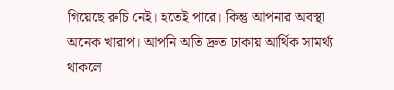গিয়েছে রুচি নেই। হতেই পারে। কিন্তু আপনার অবস্থা অনেক খারাপ। আপনি অতি দ্রুত ঢাকায় আর্থিক সামর্থ্য থাকলে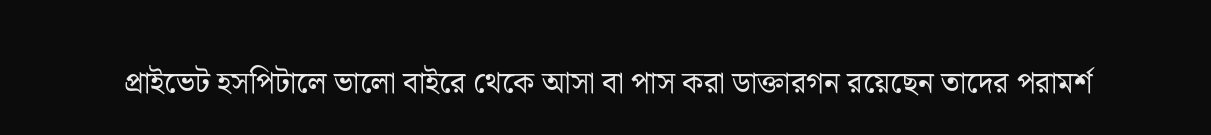প্রাইভেট হসপিটালে ভালো বাইরে থেকে আসা বা পাস করা ডাক্তারগন রয়েছেন তাদের পরামর্শ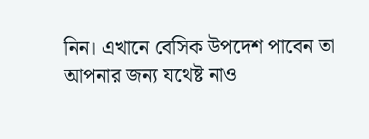নিন। এখানে বেসিক উপদেশ পাবেন তা আপনার জন্য যথেষ্ট নাও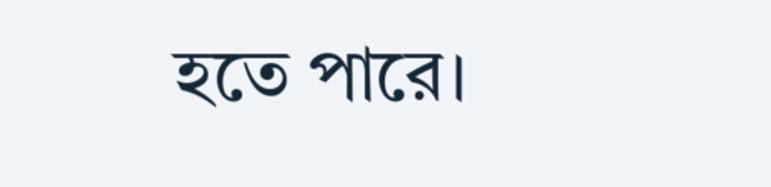হতে পারে।